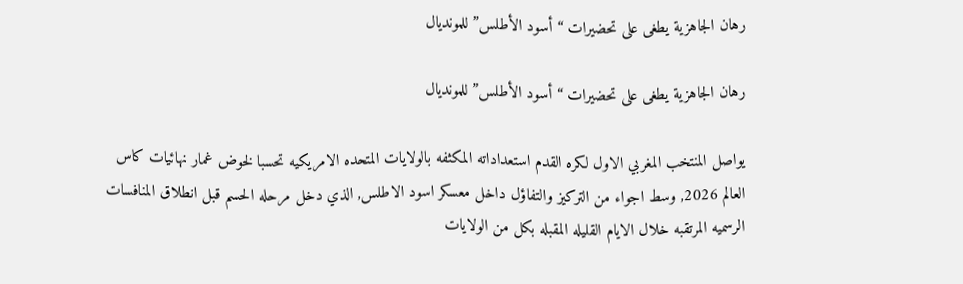رهان الجاهزية يطغى على تحضيرات “أسود الأطلس” للمونديال

رهان الجاهزية يطغى على تحضيرات “أسود الأطلس” للمونديال

يواصل المنتخب المغربي الاول لكره القدم استعداداته المكثفه بالولايات المتحده الامريكيه تحسبا لخوض غمار نهائيات كاس العالم 2026, وسط اجواء من التركيز والتفاؤل داخل معسكر اسود الاطلس, الذي دخل مرحله الحسم قبل انطلاق المنافسات الرسميه المرتقبه خلال الايام القليله المقبله بكل من الولايات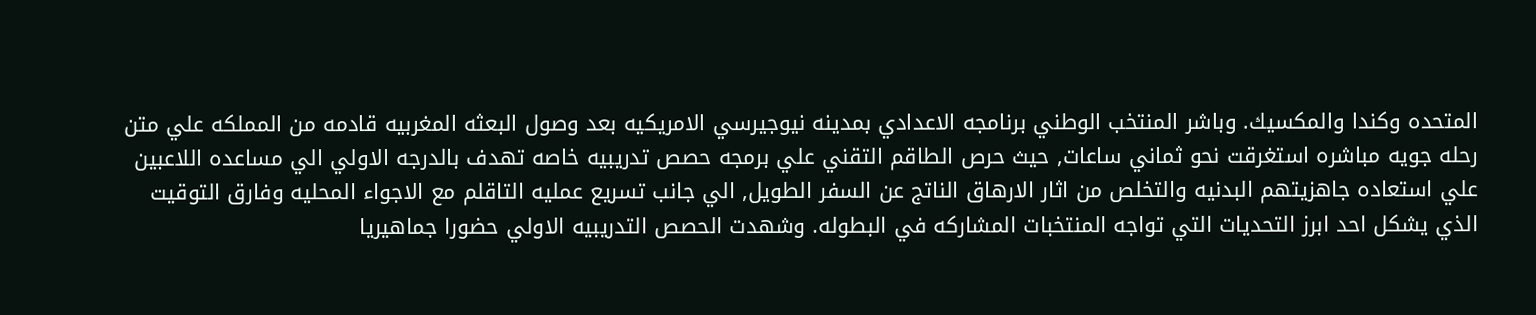المتحده وكندا والمكسيك. وباشر المنتخب الوطني برنامجه الاعدادي بمدينه نيوجيرسي الامريكيه بعد وصول البعثه المغربيه قادمه من المملكه علي متن رحله جويه مباشره استغرقت نحو ثماني ساعات, حيث حرص الطاقم التقني علي برمجه حصص تدريبيه خاصه تهدف بالدرجه الاولي الي مساعده اللاعبين علي استعاده جاهزيتهم البدنيه والتخلص من اثار الارهاق الناتج عن السفر الطويل, الي جانب تسريع عمليه التاقلم مع الاجواء المحليه وفارق التوقيت الذي يشكل احد ابرز التحديات التي تواجه المنتخبات المشاركه في البطوله. وشهدت الحصص التدريبيه الاولي حضورا جماهيريا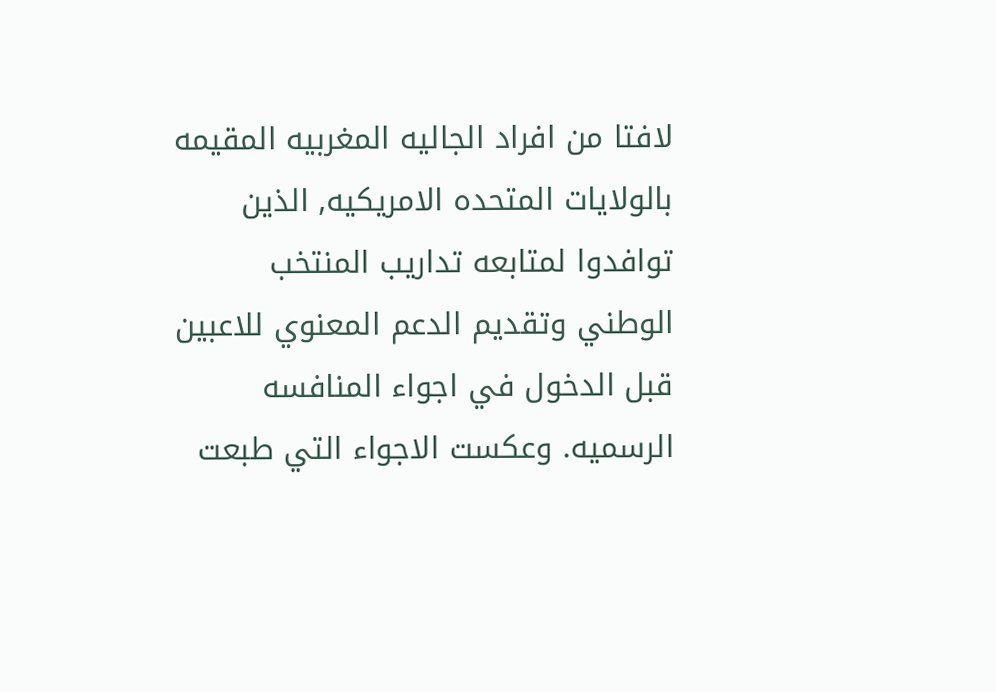لافتا من افراد الجاليه المغربيه المقيمه بالولايات المتحده الامريكيه, الذين توافدوا لمتابعه تداريب المنتخب الوطني وتقديم الدعم المعنوي للاعبين قبل الدخول في اجواء المنافسه الرسميه. وعكست الاجواء التي طبعت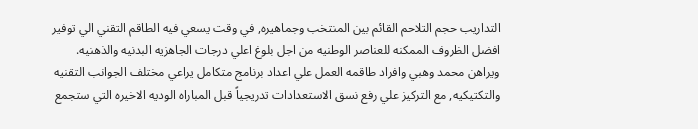التداريب حجم التلاحم القائم بين المنتخب وجماهيره, في وقت يسعي فيه الطاقم التقني الي توفير افضل الظروف الممكنه للعناصر الوطنيه من اجل بلوغ اعلي درجات الجاهزيه البدنيه والذهنيه. ويراهن محمد وهبي وافراد طاقمه العمل علي اعداد برنامج متكامل يراعي مختلف الجوانب التقنيه والتكتيكيه, مع التركيز علي رفع نسق الاستعدادات تدريجياً قبل المباراه الوديه الاخيره التي ستجمع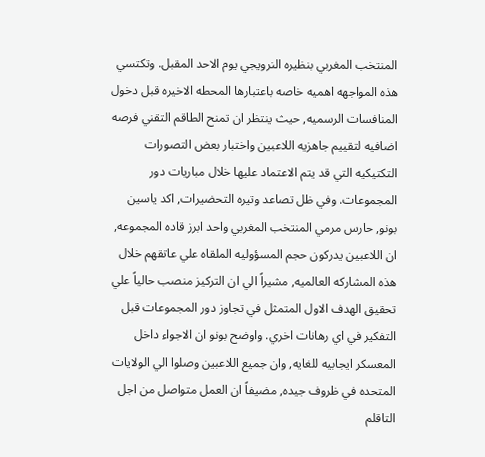المنتخب المغربي بنظيره النرويجي يوم الاحد المقبل. وتكتسي هذه المواجهه اهميه خاصه باعتبارها المحطه الاخيره قبل دخول المنافسات الرسميه, حيث ينتظر ان تمنح الطاقم التقني فرصه اضافيه لتقييم جاهزيه اللاعبين واختبار بعض التصورات التكتيكيه التي قد يتم الاعتماد عليها خلال مباريات دور المجموعات. وفي ظل تصاعد وتيره التحضيرات, اكد ياسين بونو, حارس مرمي المنتخب المغربي واحد ابرز قاده المجموعه, ان اللاعبين يدركون حجم المسؤوليه الملقاه علي عاتقهم خلال هذه المشاركه العالميه, مشيراً الي ان التركيز منصب حالياً علي تحقيق الهدف الاول المتمثل في تجاوز دور المجموعات قبل التفكير في اي رهانات اخري. واوضح بونو ان الاجواء داخل المعسكر ايجابيه للغايه, وان جميع اللاعبين وصلوا الي الولايات المتحده في ظروف جيده, مضيفاً ان العمل متواصل من اجل التاقلم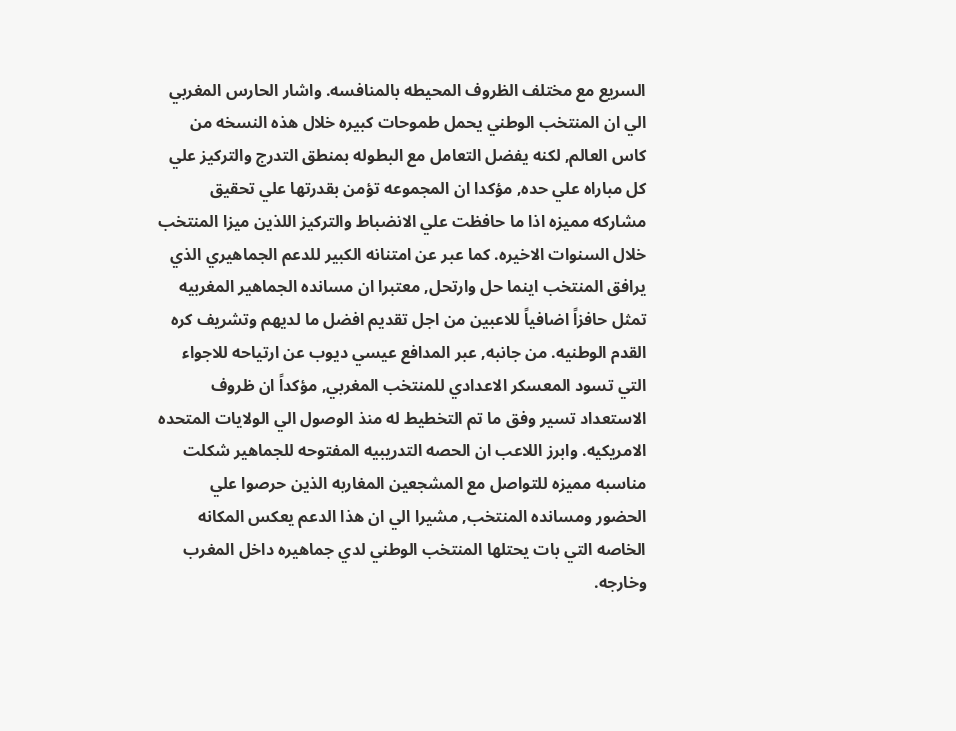السريع مع مختلف الظروف المحيطه بالمنافسه. واشار الحارس المغربي الي ان المنتخب الوطني يحمل طموحات كبيره خلال هذه النسخه من كاس العالم, لكنه يفضل التعامل مع البطوله بمنطق التدرج والتركيز علي كل مباراه علي حده, مؤكدا ان المجموعه تؤمن بقدرتها علي تحقيق مشاركه مميزه اذا ما حافظت علي الانضباط والتركيز اللذين ميزا المنتخب خلال السنوات الاخيره. كما عبر عن امتنانه الكبير للدعم الجماهيري الذي يرافق المنتخب اينما حل وارتحل, معتبرا ان مسانده الجماهير المغربيه تمثل حافزاً اضافياً للاعبين من اجل تقديم افضل ما لديهم وتشريف كره القدم الوطنيه. من جانبه, عبر المدافع عيسي ديوب عن ارتياحه للاجواء التي تسود المعسكر الاعدادي للمنتخب المغربي, مؤكداً ان ظروف الاستعداد تسير وفق ما تم التخطيط له منذ الوصول الي الولايات المتحده الامريكيه. وابرز اللاعب ان الحصه التدريبيه المفتوحه للجماهير شكلت مناسبه مميزه للتواصل مع المشجعين المغاربه الذين حرصوا علي الحضور ومسانده المنتخب, مشيرا الي ان هذا الدعم يعكس المكانه الخاصه التي بات يحتلها المنتخب الوطني لدي جماهيره داخل المغرب وخارجه.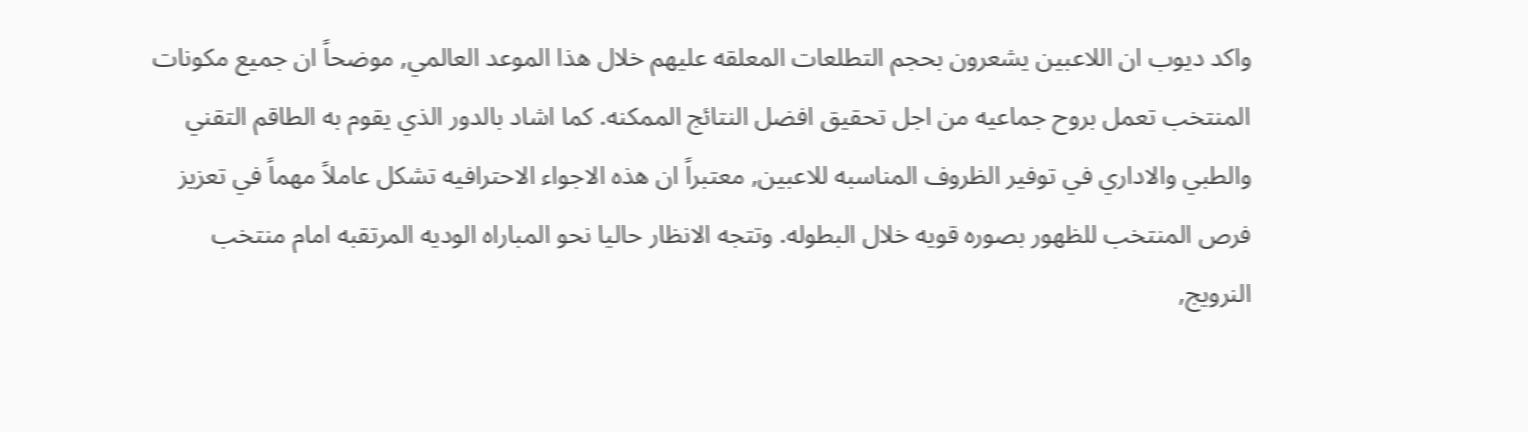واكد ديوب ان اللاعبين يشعرون بحجم التطلعات المعلقه عليهم خلال هذا الموعد العالمي, موضحاً ان جميع مكونات المنتخب تعمل بروح جماعيه من اجل تحقيق افضل النتائج الممكنه. كما اشاد بالدور الذي يقوم به الطاقم التقني والطبي والاداري في توفير الظروف المناسبه للاعبين, معتبراً ان هذه الاجواء الاحترافيه تشكل عاملاً مهماً في تعزيز فرص المنتخب للظهور بصوره قويه خلال البطوله. وتتجه الانظار حاليا نحو المباراه الوديه المرتقبه امام منتخب النرويج,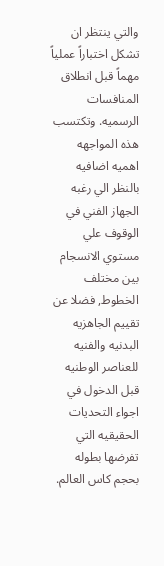والتي ينتظر ان تشكل اختباراً عملياً مهماً قبل انطلاق المنافسات الرسميه. وتكتسب هذه المواجهه اهميه اضافيه بالنظر الي رغبه الجهاز الفني في الوقوف علي مستوي الانسجام بين مختلف الخطوط, فضلا عن تقييم الجاهزيه البدنيه والفنيه للعناصر الوطنيه قبل الدخول في اجواء التحديات الحقيقيه التي تفرضها بطوله بحجم كاس العالم.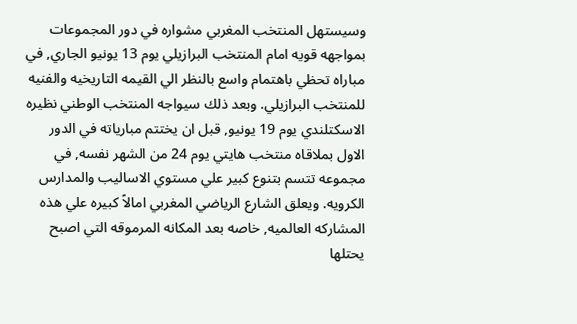وسيستهل المنتخب المغربي مشواره في دور المجموعات بمواجهه قويه امام المنتخب البرازيلي يوم 13 يونيو الجاري, في مباراه تحظي باهتمام واسع بالنظر الي القيمه التاريخيه والفنيه للمنتخب البرازيلي. وبعد ذلك سيواجه المنتخب الوطني نظيره الاسكتلندي يوم 19 يونيو, قبل ان يختتم مبارياته في الدور الاول بملاقاه منتخب هايتي يوم 24 من الشهر نفسه, في مجموعه تتسم بتنوع كبير علي مستوي الاساليب والمدارس الكرويه. ويعلق الشارع الرياضي المغربي امالاً كبيره علي هذه المشاركه العالميه, خاصه بعد المكانه المرموقه التي اصبح يحتلها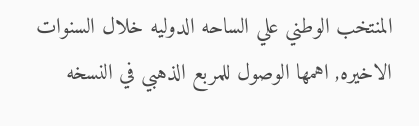المنتخب الوطني علي الساحه الدوليه خلال السنوات الاخيره, اهمها الوصول للمربع الذهبي في النسخه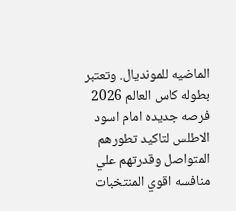الماضيه للمونديال. وتعتبر بطوله كاس العالم 2026 فرصه جديده امام اسود الاطلس لتاكيد تطورهم المتواصل وقدرتهم علي منافسه اقوي المنتخبات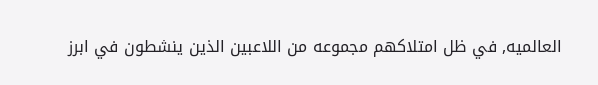العالميه, في ظل امتلاكهم مجموعه من اللاعبين الذين ينشطون في ابرز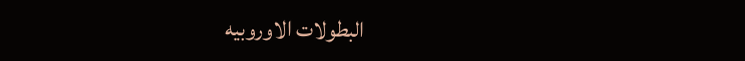البطولات الاوروبيه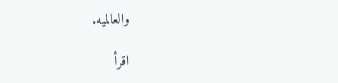والعالميه.

اقرأ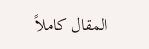المقال كاملاً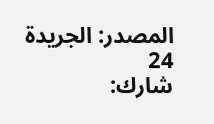المصدر: الجريدة 24
شارك: